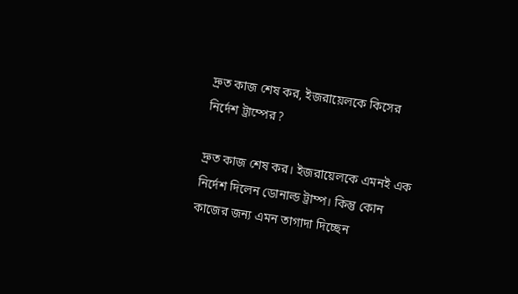দ্রুত কাজ শেষ কর, ইজরায়েলকে কিসের নির্দেশ ট্রাম্পের?

দ্রুত কাজ শেষ কর। ইজরায়েলকে এমনই এক নির্দেশ দিলেন ডোনাল্ড ট্রাম্প। কিন্তু কোন কাজের জন্য এমন তাগাদা দিচ্ছেন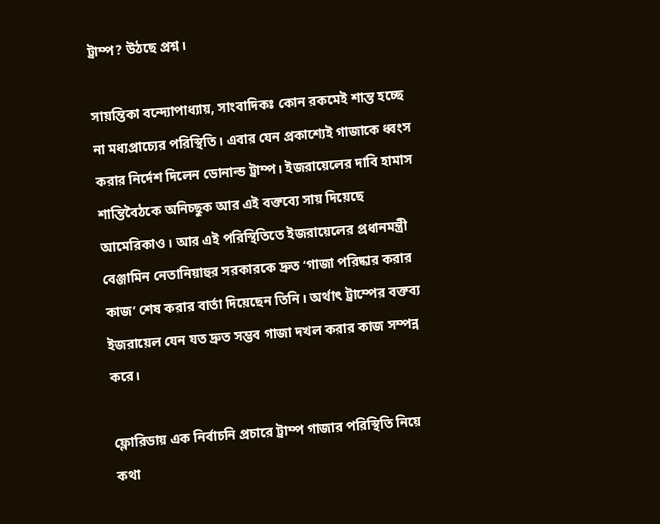ট্রাম্প? উঠছে প্রশ্ন।

সায়ন্তিকা বন্দ্যোপাধ্যায়, সাংবাদিকঃ কোন রকমেই শান্ত হচ্ছে না মধ্যপ্রাচ্যের পরিস্থিতি। এবার যেন প্রকাশ্যেই গাজাকে ধ্বংস করার নির্দেশ দিলেন ডোনাল্ড ট্রাম্প। ইজরায়েলের দাবি হামাস শান্তিবৈঠকে অনিচ্ছুক আর এই বক্তব্যে সায় দিয়েছে আমেরিকাও। আর এই পরিস্থিতিতে ইজরায়েলের প্রধানমন্ত্রী বেঞ্জামিন নেতানিয়াহুর সরকারকে দ্রুত ‘গাজা পরিষ্কার করার কাজ’ শেষ করার বার্তা দিয়েছেন তিনি। অর্থাৎ ট্রাম্পের বক্তব্য ইজরায়েল যেন যত দ্রুত সম্ভব গাজা দখল করার কাজ সম্পন্ন করে।

ফ্লোরিডায় এক নির্বাচনি প্রচারে ট্রাম্প গাজার পরিস্থিতি নিয়ে কথা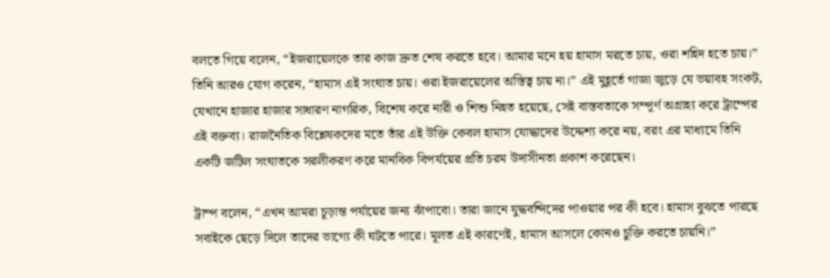বলতে গিয়ে বলেন, “ইজরায়েলকে তার কাজ দ্রুত শেষ করতে হবে। আমার মনে হয় হামাস মরতে চায়, ওরা শহিদ হতে চায়।” তিনি আরও যোগ করেন, “হামাস এই সংঘাত চায়। ওরা ইজরায়েলের অস্তিত্ব চায় না।” এই মুহূর্তে গাজা জুড়ে যে ভয়াবহ সংকট, যেখানে হাজার হাজার সাধারণ নাগরিক, বিশেষ করে নারী ও শিশু নিহত হয়েছে, সেই বাস্তবতাকে সম্পূর্ণ অগ্রাহ্য করে ট্রাম্পের এই বক্তব্য। রাজনৈতিক বিশ্লেষকদের মতে তাঁর এই উক্তি কেবল হামাস যোদ্ধাদের উদ্দেশ্য করে নয়, বরং এর মাধ্যমে তিনি একটি জটিল সংঘাতকে সরলীকরণ করে মানবিক বিপর্যয়ের প্রতি চরম উদাসীনতা প্রকাশ করেছেন।

ট্রাম্প বলেন, “এখন আমরা চূড়ান্ত পর্যায়ের জন্য ঝাঁপাবো। তারা জানে যুদ্ধবন্দিদের পাওয়ার পর কী হবে। হামাস বুঝতে পারছে সবাইকে ছেড়ে দিলে তাদের ভাগ্যে কী ঘটতে পারে। মূলত এই কারণেই, হামাস আসলে কোনও চুক্তি করতে চায়নি।”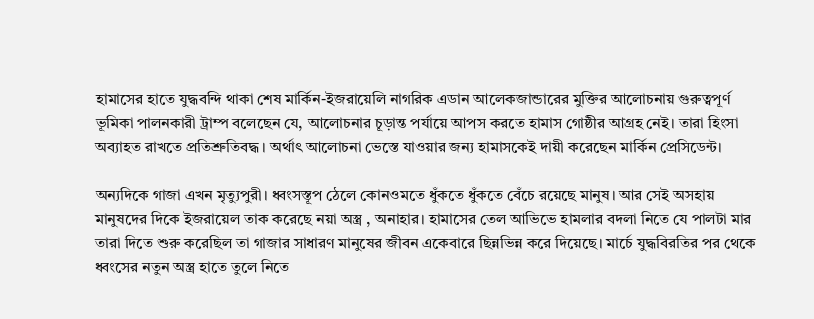হামাসের হাতে যুদ্ধবন্দি থাকা শেষ মার্কিন-ইজরায়েলি নাগরিক এডান আলেকজান্ডারের মুক্তির আলোচনায় গুরুত্বপূর্ণ ভূমিকা পালনকারী ট্রাম্প বলেছেন যে, আলোচনার চূড়ান্ত পর্যায়ে আপস করতে হামাস গোষ্ঠীর আগ্রহ নেই। তারা হিংসা অব্যাহত রাখতে প্রতিশ্রুতিবদ্ধ। অর্থাৎ আলোচনা ভেস্তে যাওয়ার জন্য হামাসকেই দায়ী করেছেন মার্কিন প্রেসিডেন্ট।

অন্যদিকে গাজা এখন মৃত্যুপুরী। ধ্বংসস্তূপ ঠেলে কোনওমতে ধুঁকতে ধুঁকতে বেঁচে রয়েছে মানুষ। আর সেই অসহায় মানুষদের দিকে ইজরায়েল তাক করেছে নয়া অস্ত্র , অনাহার। হামাসের তেল আভিভে হামলার বদলা নিতে যে পালটা মার তারা দিতে শুরু করেছিল তা গাজার সাধারণ মানুষের জীবন একেবারে ছিন্নভিন্ন করে দিয়েছে। মার্চে যুদ্ধবিরতির পর থেকে ধ্বংসের নতুন অস্ত্র হাতে তুলে নিতে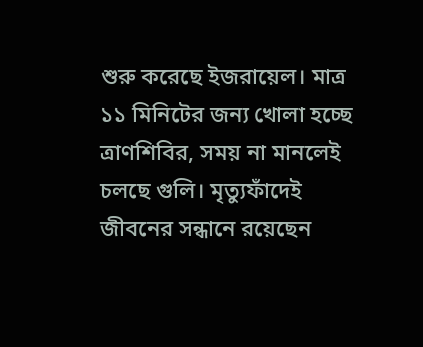শুরু করেছে ইজরায়েল। মাত্র ১১ মিনিটের জন্য খোলা হচ্ছে ত্রাণশিবির, সময় না মানলেই চলছে গুলি। মৃত্যুফাঁদেই জীবনের সন্ধানে রয়েছেন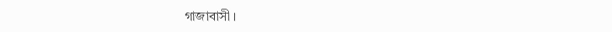গাজাবাসী।